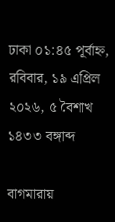ঢাকা ০১:৪৫ পূর্বাহ্ন, রবিবার, ১৯ এপ্রিল ২০২৬, ৫ বৈশাখ ১৪৩৩ বঙ্গাব্দ

বাগমারায়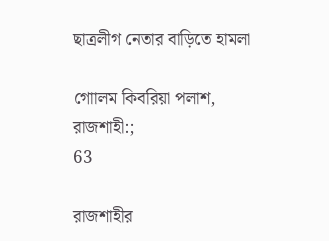ছাত্রলীগ নেতার বাড়িতে হামলা

গোালম কিবরিয়া পলাশ, রাজশাহী:;
63

রাজশাহীর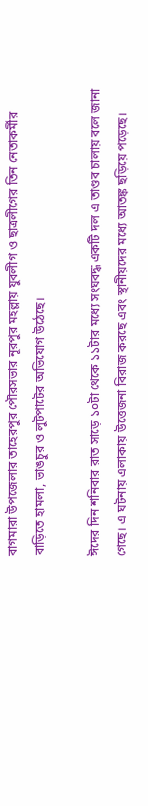বাগমারা উপজেলার তাহেরপুর পৌরসভার নূরপুর মহল্লায় যুবলীগ ও ছাত্রলীগের তিন নেতাকর্মীর বাড়িতে হামলা, ভাঙচুর ও লুটপাটের অভিযোগ উঠেছে।

ঈদের দিন শনিবার রাত সাড়ে ১০টা থেকে ১১টার মধ্যে সংঘবদ্ধ একটি দল এ তাণ্ডব চালায় বলে জানা গেছে। এ ঘটনায় এলাকায় উত্তেজনা বিরাজ করছে এবং স্থানীয়দের মধ্যে আতঙ্ক ছড়িয়ে পড়েছে।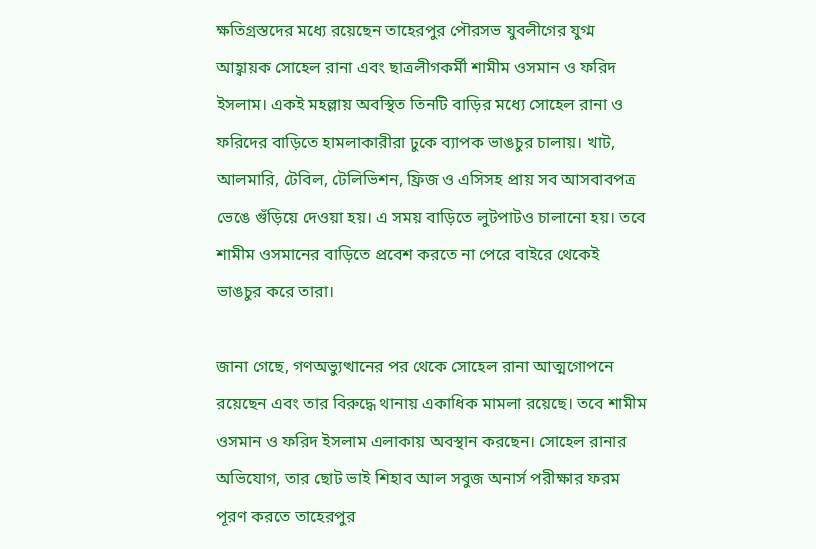ক্ষতিগ্রস্তদের মধ্যে রয়েছেন তাহেরপুর পৌরসভ যুবলীগের যুগ্ম আহ্বায়ক সোহেল রানা এবং ছাত্রলীগকর্মী শামীম ওসমান ও ফরিদ ইসলাম। একই মহল্লায় অবস্থিত তিনটি বাড়ির মধ্যে সোহেল রানা ও ফরিদের বাড়িতে হামলাকারীরা ঢুকে ব্যাপক ভাঙচুর চালায়। খাট, আলমারি, টেবিল, টেলিভিশন, ফ্রিজ ও এসিসহ প্রায় সব আসবাবপত্র ভেঙে গুঁড়িয়ে দেওয়া হয়। এ সময় বাড়িতে লুটপাটও চালানো হয়। তবে শামীম ওসমানের বাড়িতে প্রবেশ করতে না পেরে বাইরে থেকেই ভাঙচুর করে তারা।

জানা গেছে, গণঅভ্যুত্থানের পর থেকে সোহেল রানা আত্মগোপনে রয়েছেন এবং তার বিরুদ্ধে থানায় একাধিক মামলা রয়েছে। তবে শামীম ওসমান ও ফরিদ ইসলাম এলাকায় অবস্থান করছেন। সোহেল রানার অভিযোগ, তার ছোট ভাই শিহাব আল সবুজ অনার্স পরীক্ষার ফরম পূরণ করতে তাহেরপুর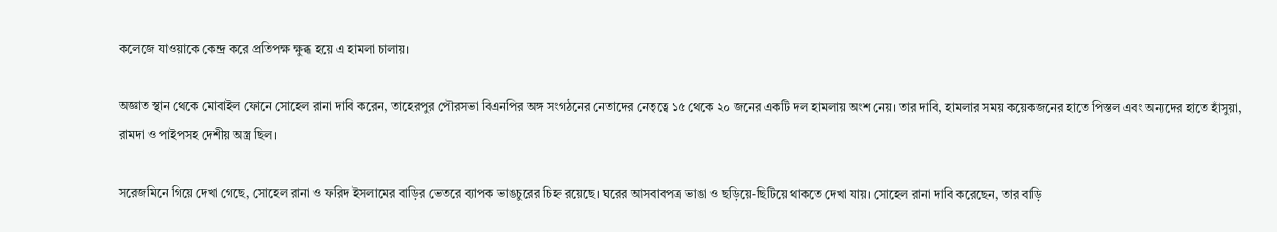কলেজে যাওয়াকে কেন্দ্র করে প্রতিপক্ষ ক্ষুব্ধ হয়ে এ হামলা চালায়।

অজ্ঞাত স্থান থেকে মোবাইল ফোনে সোহেল রানা দাবি করেন, তাহেরপুর পৌরসভা বিএনপির অঙ্গ সংগঠনের নেতাদের নেতৃত্বে ১৫ থেকে ২০ জনের একটি দল হামলায় অংশ নেয়। তার দাবি, হামলার সময় কয়েকজনের হাতে পিস্তল এবং অন্যদের হাতে হাঁসুয়া, রামদা ও পাইপসহ দেশীয় অস্ত্র ছিল।

সরেজমিনে গিয়ে দেখা গেছে, সোহেল রানা ও ফরিদ ইসলামের বাড়ির ভেতরে ব্যাপক ভাঙচুরের চিহ্ন রয়েছে। ঘরের আসবাবপত্র ভাঙা ও ছড়িয়ে-ছিটিয়ে থাকতে দেখা যায়। সোহেল রানা দাবি করেছেন, তার বাড়ি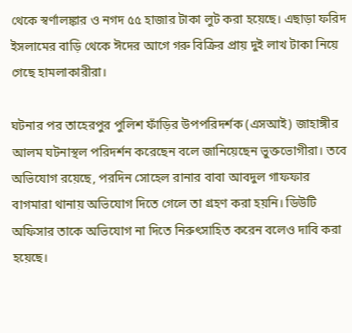থেকে স্বর্ণালঙ্কার ও নগদ ৫৫ হাজার টাকা লুট করা হয়েছে। এছাড়া ফরিদ ইসলামের বাড়ি থেকে ঈদের আগে গরু বিক্রির প্রায় দুই লাখ টাকা নিয়ে গেছে হামলাকারীরা।

ঘটনার পর তাহেরপুর পুলিশ ফাঁড়ির উপপরিদর্শক (এসআই) জাহাঙ্গীর আলম ঘটনাস্থল পরিদর্শন করেছেন বলে জানিয়েছেন ভুক্তভোগীরা। তবে অভিযোগ রয়েছে, পরদিন সোহেল রানার বাবা আবদুল গাফফার বাগমারা থানায় অভিযোগ দিতে গেলে তা গ্রহণ করা হয়নি। ডিউটি অফিসার তাকে অভিযোগ না দিতে নিরুৎসাহিত করেন বলেও দাবি করা হয়েছে।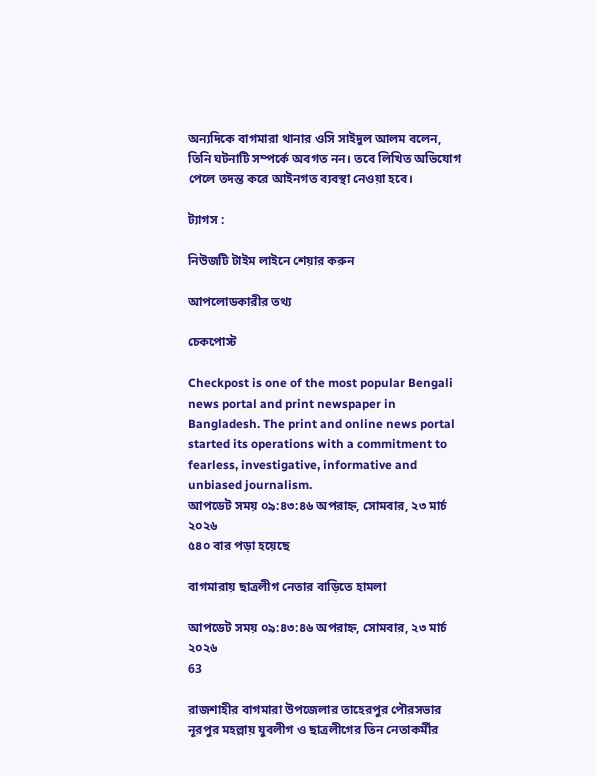অন্যদিকে বাগমারা থানার ওসি সাইদুল আলম বলেন, তিনি ঘটনাটি সম্পর্কে অবগত নন। তবে লিখিত অভিযোগ পেলে তদন্ত করে আইনগত ব্যবস্থা নেওয়া হবে।

ট্যাগস :

নিউজটি টাইম লাইনে শেয়ার করুন

আপলোডকারীর তথ্য

চেকপোস্ট

Checkpost is one of the most popular Bengali news portal and print newspaper in Bangladesh. The print and online news portal started its operations with a commitment to fearless, investigative, informative and unbiased journalism.
আপডেট সময় ০৯:৪৩:৪৬ অপরাহ্ন, সোমবার, ২৩ মার্চ ২০২৬
৫৪০ বার পড়া হয়েছে

বাগমারায় ছাত্রলীগ নেতার বাড়িতে হামলা

আপডেট সময় ০৯:৪৩:৪৬ অপরাহ্ন, সোমবার, ২৩ মার্চ ২০২৬
63

রাজশাহীর বাগমারা উপজেলার তাহেরপুর পৌরসভার নূরপুর মহল্লায় যুবলীগ ও ছাত্রলীগের তিন নেতাকর্মীর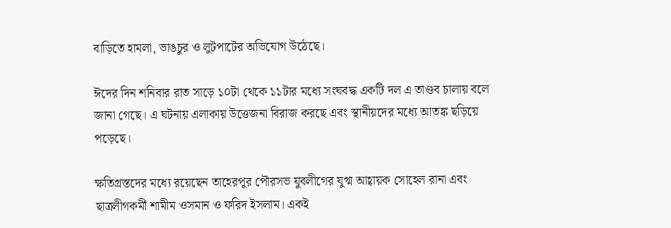বাড়িতে হামলা, ভাঙচুর ও লুটপাটের অভিযোগ উঠেছে।

ঈদের দিন শনিবার রাত সাড়ে ১০টা থেকে ১১টার মধ্যে সংঘবদ্ধ একটি দল এ তাণ্ডব চালায় বলে জানা গেছে। এ ঘটনায় এলাকায় উত্তেজনা বিরাজ করছে এবং স্থানীয়দের মধ্যে আতঙ্ক ছড়িয়ে পড়েছে।

ক্ষতিগ্রস্তদের মধ্যে রয়েছেন তাহেরপুর পৌরসভ যুবলীগের যুগ্ম আহ্বায়ক সোহেল রানা এবং ছাত্রলীগকর্মী শামীম ওসমান ও ফরিদ ইসলাম। একই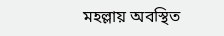মহল্লায় অবস্থিত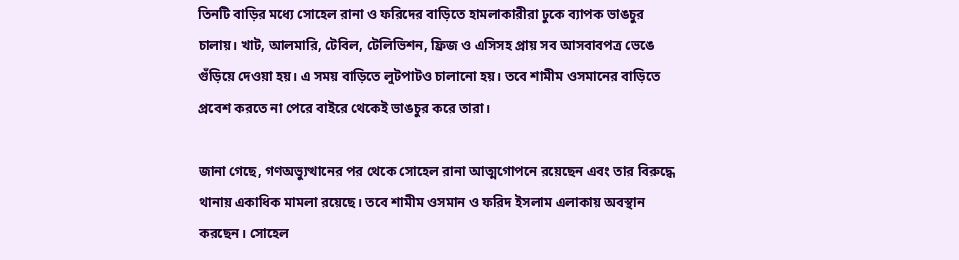তিনটি বাড়ির মধ্যে সোহেল রানা ও ফরিদের বাড়িতে হামলাকারীরা ঢুকে ব্যাপক ভাঙচুর চালায়। খাট, আলমারি, টেবিল, টেলিভিশন, ফ্রিজ ও এসিসহ প্রায় সব আসবাবপত্র ভেঙে গুঁড়িয়ে দেওয়া হয়। এ সময় বাড়িতে লুটপাটও চালানো হয়। তবে শামীম ওসমানের বাড়িতে প্রবেশ করতে না পেরে বাইরে থেকেই ভাঙচুর করে তারা।

জানা গেছে, গণঅভ্যুত্থানের পর থেকে সোহেল রানা আত্মগোপনে রয়েছেন এবং তার বিরুদ্ধে থানায় একাধিক মামলা রয়েছে। তবে শামীম ওসমান ও ফরিদ ইসলাম এলাকায় অবস্থান করছেন। সোহেল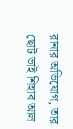রানার অভিযোগ, তার ছোট ভাই শিহাব আল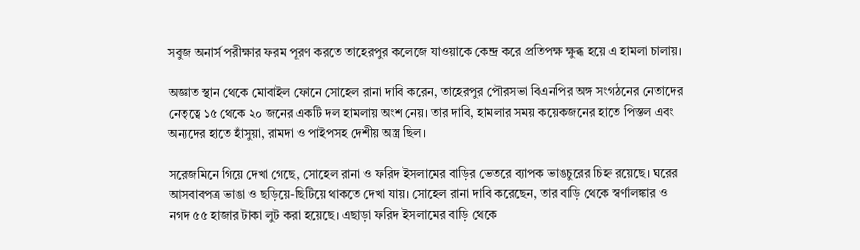সবুজ অনার্স পরীক্ষার ফরম পূরণ করতে তাহেরপুর কলেজে যাওয়াকে কেন্দ্র করে প্রতিপক্ষ ক্ষুব্ধ হয়ে এ হামলা চালায়।

অজ্ঞাত স্থান থেকে মোবাইল ফোনে সোহেল রানা দাবি করেন, তাহেরপুর পৌরসভা বিএনপির অঙ্গ সংগঠনের নেতাদের নেতৃত্বে ১৫ থেকে ২০ জনের একটি দল হামলায় অংশ নেয়। তার দাবি, হামলার সময় কয়েকজনের হাতে পিস্তল এবং অন্যদের হাতে হাঁসুয়া, রামদা ও পাইপসহ দেশীয় অস্ত্র ছিল।

সরেজমিনে গিয়ে দেখা গেছে, সোহেল রানা ও ফরিদ ইসলামের বাড়ির ভেতরে ব্যাপক ভাঙচুরের চিহ্ন রয়েছে। ঘরের আসবাবপত্র ভাঙা ও ছড়িয়ে-ছিটিয়ে থাকতে দেখা যায়। সোহেল রানা দাবি করেছেন, তার বাড়ি থেকে স্বর্ণালঙ্কার ও নগদ ৫৫ হাজার টাকা লুট করা হয়েছে। এছাড়া ফরিদ ইসলামের বাড়ি থেকে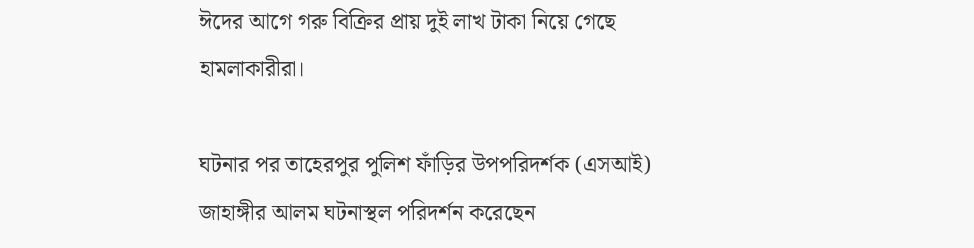ঈদের আগে গরু বিক্রির প্রায় দুই লাখ টাকা নিয়ে গেছে হামলাকারীরা।

ঘটনার পর তাহেরপুর পুলিশ ফাঁড়ির উপপরিদর্শক (এসআই) জাহাঙ্গীর আলম ঘটনাস্থল পরিদর্শন করেছেন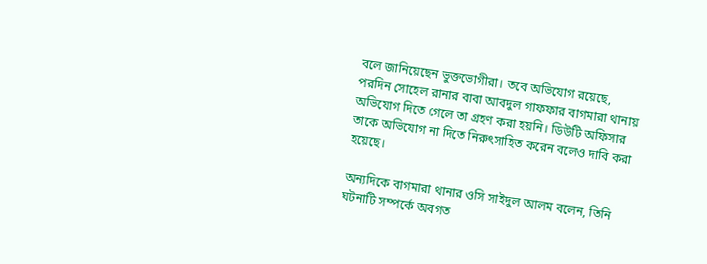বলে জানিয়েছেন ভুক্তভোগীরা। তবে অভিযোগ রয়েছে, পরদিন সোহেল রানার বাবা আবদুল গাফফার বাগমারা থানায় অভিযোগ দিতে গেলে তা গ্রহণ করা হয়নি। ডিউটি অফিসার তাকে অভিযোগ না দিতে নিরুৎসাহিত করেন বলেও দাবি করা হয়েছে।

অন্যদিকে বাগমারা থানার ওসি সাইদুল আলম বলেন, তিনি ঘটনাটি সম্পর্কে অবগত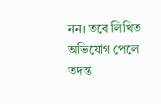নন। তবে লিখিত অভিযোগ পেলে তদন্ত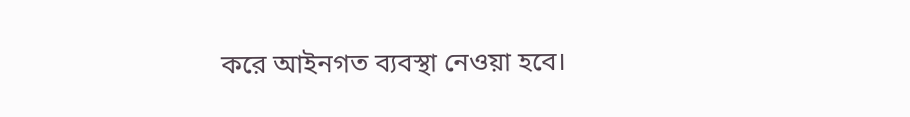করে আইনগত ব্যবস্থা নেওয়া হবে।